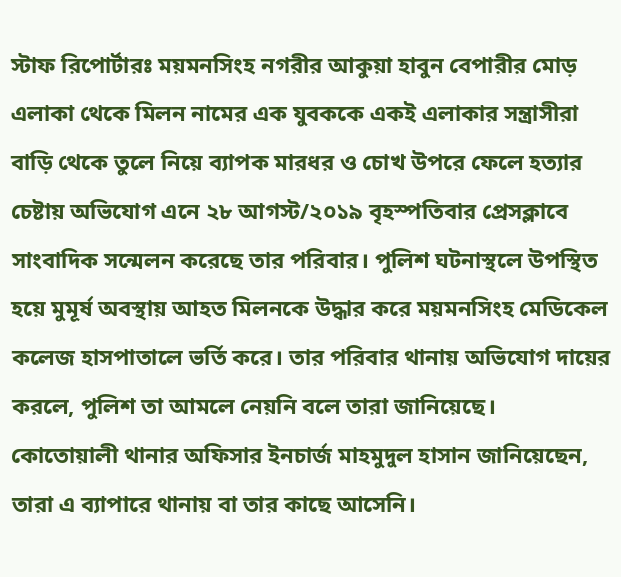স্টাফ রিপোর্টারঃ ময়মনসিংহ নগরীর আকুয়া হাবুন বেপারীর মোড় এলাকা থেকে মিলন নামের এক যুবককে একই এলাকার সন্ত্রাসীরা বাড়ি থেকে তুলে নিয়ে ব্যাপক মারধর ও চোখ উপরে ফেলে হত্যার চেষ্টায় অভিযোগ এনে ২৮ আগস্ট/২০১৯ বৃহস্পতিবার প্রেসক্লাবে সাংবাদিক সন্মেলন করেছে তার পরিবার। পুলিশ ঘটনাস্থলে উপস্থিত হয়ে মুমূর্ষ অবস্থায় আহত মিলনকে উদ্ধার করে ময়মনসিংহ মেডিকেল কলেজ হাসপাতালে ভর্তি করে। তার পরিবার থানায় অভিযোগ দায়ের করলে, পুলিশ তা আমলে নেয়নি বলে তারা জানিয়েছে।
কোতোয়ালী থানার অফিসার ইনচার্জ মাহমুদুল হাসান জানিয়েছেন, তারা এ ব্যাপারে থানায় বা তার কাছে আসেনি।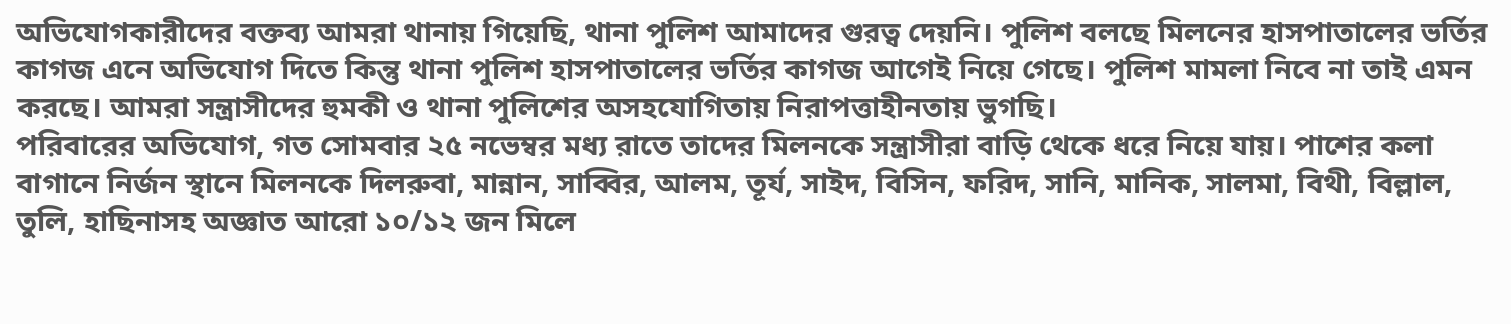অভিযোগকারীদের বক্তব্য আমরা থানায় গিয়েছি, থানা পুলিশ আমাদের গুরত্ব দেয়নি। পুলিশ বলছে মিলনের হাসপাতালের ভর্তির কাগজ এনে অভিযোগ দিতে কিন্তু থানা পুলিশ হাসপাতালের ভর্তির কাগজ আগেই নিয়ে গেছে। পুলিশ মামলা নিবে না তাই এমন করছে। আমরা সন্ত্রাসীদের হুমকী ও থানা পুলিশের অসহযোগিতায় নিরাপত্তাহীনতায় ভুগছি।
পরিবারের অভিযোগ, গত সোমবার ২৫ নভেম্বর মধ্য রাতে তাদের মিলনকে সন্ত্রাসীরা বাড়ি থেকে ধরে নিয়ে যায়। পাশের কলা বাগানে নির্জন স্থানে মিলনকে দিলরুবা, মান্নান, সাব্বির, আলম, তূর্য, সাইদ, বিসিন, ফরিদ, সানি, মানিক, সালমা, বিথী, বিল্লাল, তুলি, হাছিনাসহ অজ্ঞাত আরো ১০/১২ জন মিলে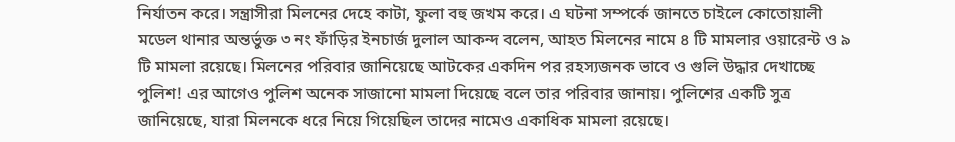নির্যাতন করে। সন্ত্রাসীরা মিলনের দেহে কাটা, ফুলা বহু জখম করে। এ ঘটনা সম্পর্কে জানতে চাইলে কোতোয়ালী মডেল থানার অন্তর্ভুক্ত ৩ নং ফাঁড়ির ইনচার্জ দুলাল আকন্দ বলেন, আহত মিলনের নামে ৪ টি মামলার ওয়ারেন্ট ও ৯ টি মামলা রয়েছে। মিলনের পরিবার জানিয়েছে আটকের একদিন পর রহস্যজনক ভাবে ও গুলি উদ্ধার দেখাচ্ছে পুলিশ! এর আগেও পুলিশ অনেক সাজানো মামলা দিয়েছে বলে তার পরিবার জানায়। পুলিশের একটি সুত্র জানিয়েছে, যারা মিলনকে ধরে নিয়ে গিয়েছিল তাদের নামেও একাধিক মামলা রয়েছে।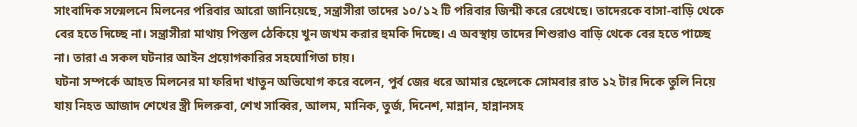সাংবাদিক সন্মেলনে মিলনের পরিবার আরো জানিয়েছে, সন্ত্রাসীরা তাদের ১০/১২ টি পরিবার জিন্মী করে রেখেছে। তাদেরকে বাসা-বাড়ি থেকে বের হতে দিচ্ছে না। সন্ত্রাসীরা মাথায় পিস্তল ঠেকিয়ে খুন জখম করার হুমকি দিচ্ছে। এ অবস্থায় তাদের শিশুরাও বাড়ি থেকে বের হতে পাচ্ছে না। তারা এ সকল ঘটনার আইন প্রয়োগকারির সহযোগিতা চায়।
ঘটনা সম্পর্কে আহত মিলনের মা ফরিদা খাতুন অভিযোগ করে বলেন, পুর্ব জের ধরে আমার ছেলেকে সোমবার রাত ১২ টার দিকে তুলি নিয়ে যায় নিহত আজাদ শেখের স্ত্রী দিলরুবা, শেখ সাব্বির, আলম, মানিক, তুর্জ, দিনেশ, মান্নান, হান্নানসহ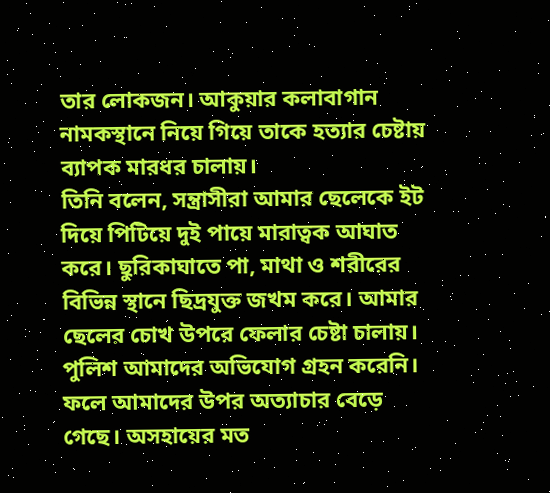তার লোকজন। আকুয়ার কলাবাগান নামকস্থানে নিয়ে গিয়ে তাকে হত্যার চেষ্টায় ব্যাপক মারধর চালায়।
তিনি বলেন, সন্ত্রাসীরা আমার ছেলেকে ইট দিয়ে পিটিয়ে দুই পায়ে মারাত্বক আঘাত করে। ছুরিকাঘাতে পা, মাথা ও শরীরের বিভিন্ন স্থানে ছিদ্রযুক্ত জখম করে। আমার ছেলের চোখ উপরে ফেলার চেষ্টা চালায়। পুলিশ আমাদের অভিযোগ গ্রহন করেনি। ফলে আমাদের উপর অত্যাচার বেড়ে গেছে। অসহায়ের মত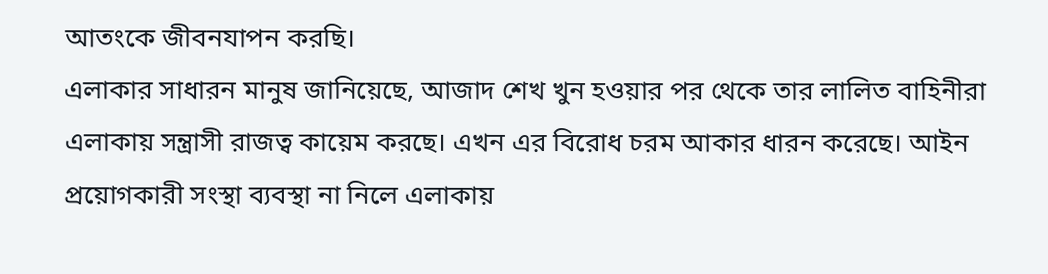আতংকে জীবনযাপন করছি।
এলাকার সাধারন মানুষ জানিয়েছে, আজাদ শেখ খুন হওয়ার পর থেকে তার লালিত বাহিনীরা এলাকায় সন্ত্রাসী রাজত্ব কায়েম করছে। এখন এর বিরোধ চরম আকার ধারন করেছে। আইন প্রয়োগকারী সংস্থা ব্যবস্থা না নিলে এলাকায়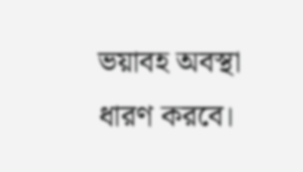ভয়াবহ অবস্থা ধারণ করবে।